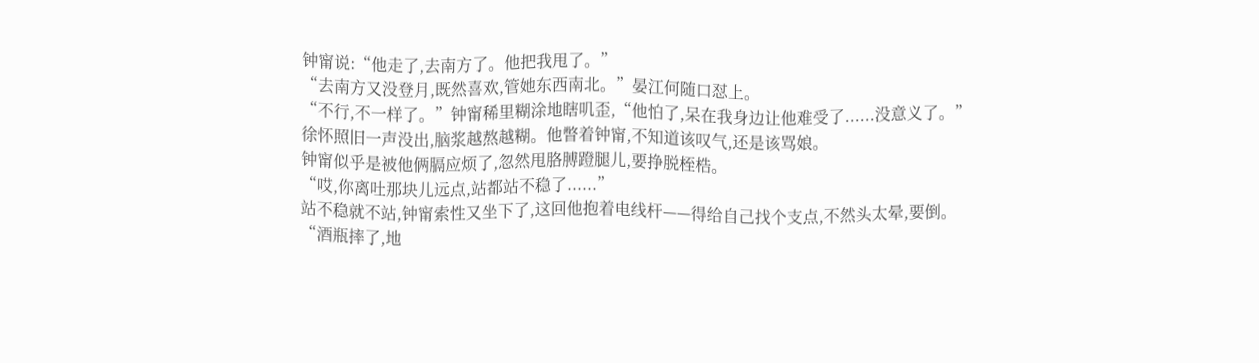钟甯说:“他走了,去南方了。他把我甩了。”
“去南方又没登月,既然喜欢,管她东西南北。”晏江何随口怼上。
“不行,不一样了。”钟甯稀里糊涂地瞎叽歪,“他怕了,呆在我身边让他难受了......没意义了。”
徐怀照旧一声没出,脑浆越熬越糊。他瞥着钟甯,不知道该叹气,还是该骂娘。
钟甯似乎是被他俩膈应烦了,忽然甩胳膊蹬腿儿,要挣脱桎梏。
“哎,你离吐那块儿远点,站都站不稳了......”
站不稳就不站,钟甯索性又坐下了,这回他抱着电线杆——得给自己找个支点,不然头太晕,要倒。
“酒瓶摔了,地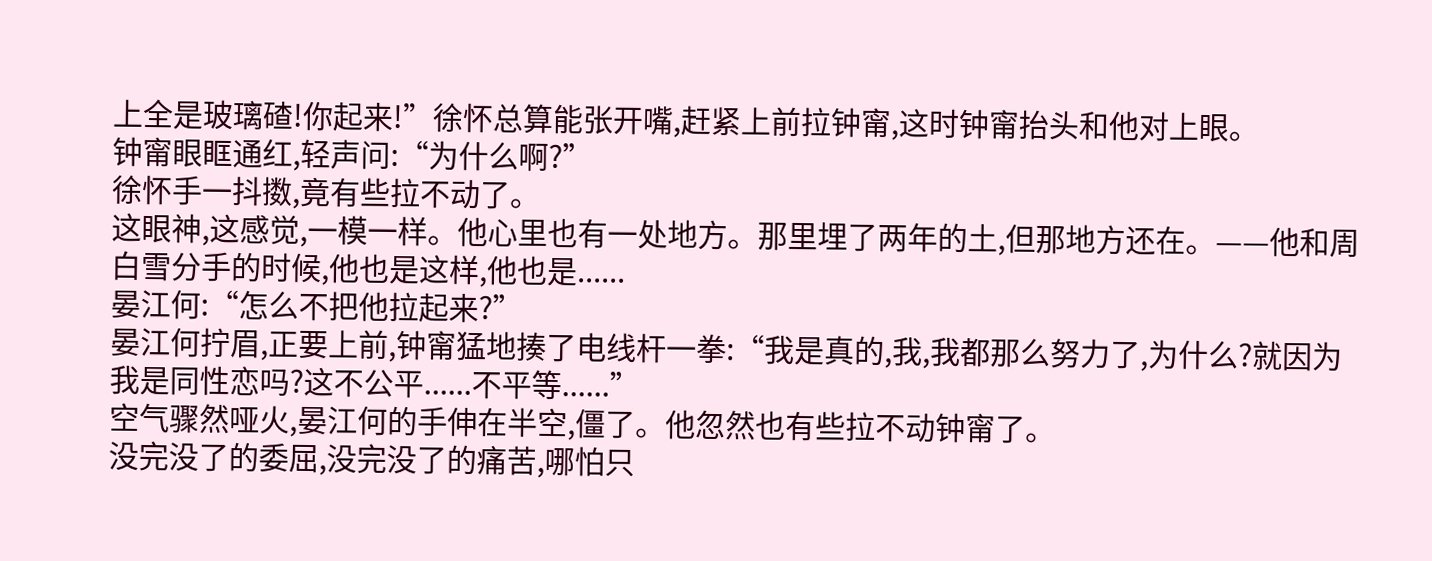上全是玻璃碴!你起来!”徐怀总算能张开嘴,赶紧上前拉钟甯,这时钟甯抬头和他对上眼。
钟甯眼眶通红,轻声问:“为什么啊?”
徐怀手一抖擞,竟有些拉不动了。
这眼神,这感觉,一模一样。他心里也有一处地方。那里埋了两年的土,但那地方还在。——他和周白雪分手的时候,他也是这样,他也是......
晏江何:“怎么不把他拉起来?”
晏江何拧眉,正要上前,钟甯猛地揍了电线杆一拳:“我是真的,我,我都那么努力了,为什么?就因为我是同性恋吗?这不公平......不平等......”
空气骤然哑火,晏江何的手伸在半空,僵了。他忽然也有些拉不动钟甯了。
没完没了的委屈,没完没了的痛苦,哪怕只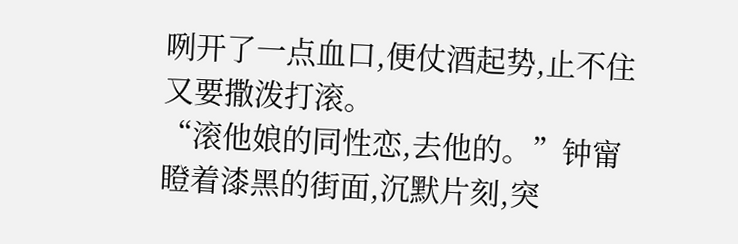咧开了一点血口,便仗酒起势,止不住又要撒泼打滚。
“滚他娘的同性恋,去他的。”钟甯瞪着漆黑的街面,沉默片刻,突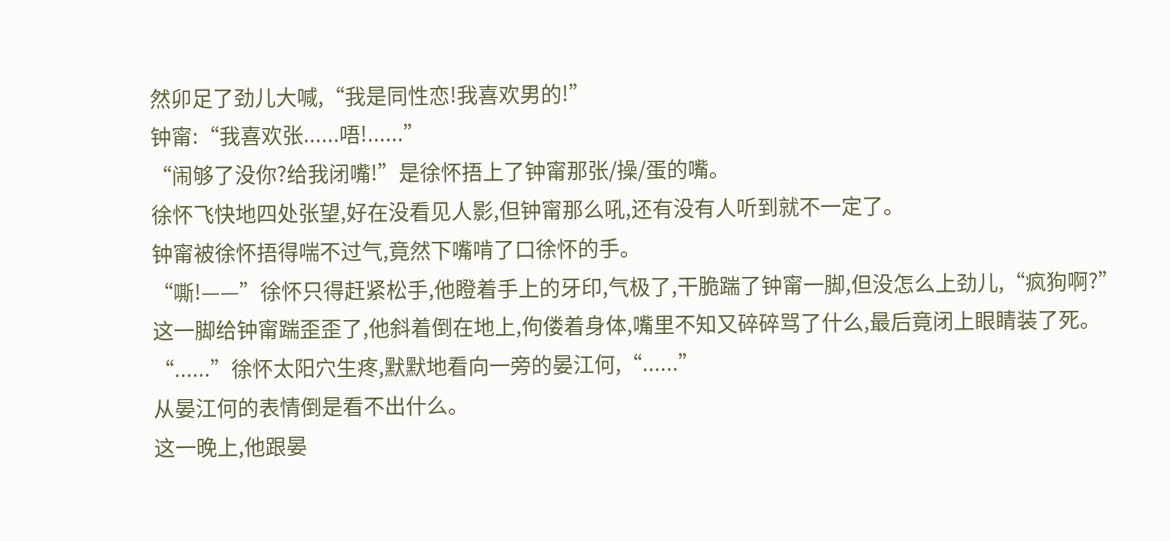然卯足了劲儿大喊,“我是同性恋!我喜欢男的!”
钟甯:“我喜欢张......唔!......”
“闹够了没你?给我闭嘴!”是徐怀捂上了钟甯那张/操/蛋的嘴。
徐怀飞快地四处张望,好在没看见人影,但钟甯那么吼,还有没有人听到就不一定了。
钟甯被徐怀捂得喘不过气,竟然下嘴啃了口徐怀的手。
“嘶!——”徐怀只得赶紧松手,他瞪着手上的牙印,气极了,干脆踹了钟甯一脚,但没怎么上劲儿,“疯狗啊?”
这一脚给钟甯踹歪歪了,他斜着倒在地上,佝偻着身体,嘴里不知又碎碎骂了什么,最后竟闭上眼睛装了死。
“......”徐怀太阳穴生疼,默默地看向一旁的晏江何,“......”
从晏江何的表情倒是看不出什么。
这一晚上,他跟晏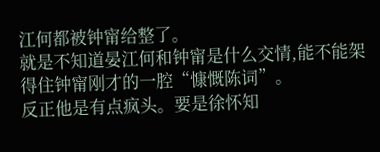江何都被钟甯给整了。
就是不知道晏江何和钟甯是什么交情,能不能架得住钟甯刚才的一腔“慷慨陈词”。
反正他是有点疯头。要是徐怀知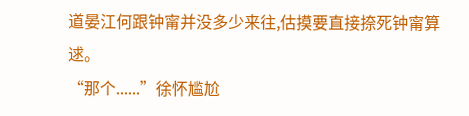道晏江何跟钟甯并没多少来往,估摸要直接捺死钟甯算逑。
“那个......”徐怀尴尬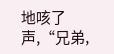地咳了声,“兄弟,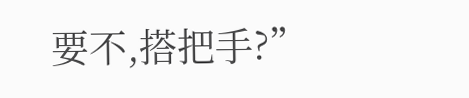要不,搭把手?”